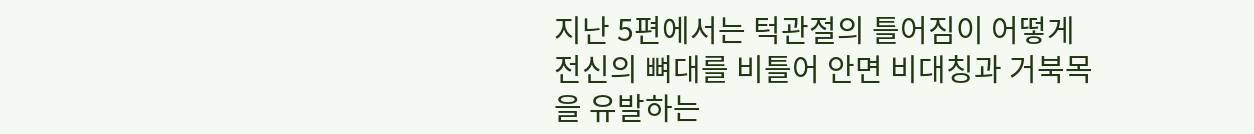지난 5편에서는 턱관절의 틀어짐이 어떻게 전신의 뼈대를 비틀어 안면 비대칭과 거북목을 유발하는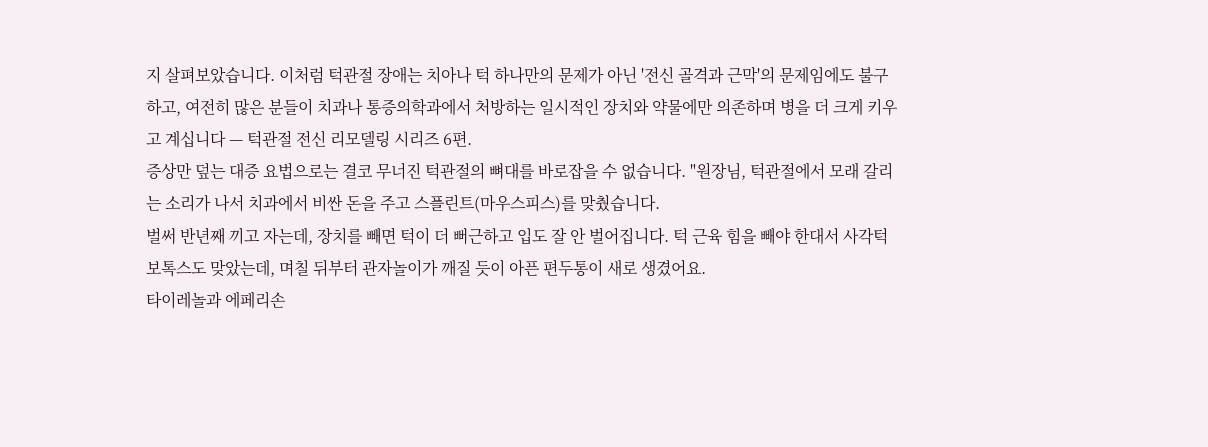지 살펴보았습니다. 이처럼 턱관절 장애는 치아나 턱 하나만의 문제가 아닌 '전신 골격과 근막'의 문제임에도 불구하고, 여전히 많은 분들이 치과나 통증의학과에서 처방하는 일시적인 장치와 약물에만 의존하며 병을 더 크게 키우고 계십니다 — 턱관절 전신 리모델링 시리즈 6편.
증상만 덮는 대증 요법으로는 결코 무너진 턱관절의 뼈대를 바로잡을 수 없습니다. "원장님, 턱관절에서 모래 갈리는 소리가 나서 치과에서 비싼 돈을 주고 스플린트(마우스피스)를 맞췄습니다.
벌써 반년째 끼고 자는데, 장치를 빼면 턱이 더 뻐근하고 입도 잘 안 벌어집니다. 턱 근육 힘을 빼야 한대서 사각턱 보톡스도 맞았는데, 며칠 뒤부터 관자놀이가 깨질 듯이 아픈 편두통이 새로 생겼어요.
타이레놀과 에페리손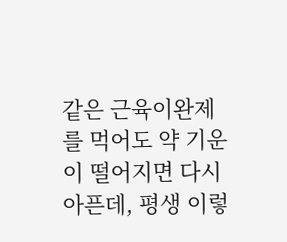같은 근육이완제를 먹어도 약 기운이 떨어지면 다시 아픈데, 평생 이렇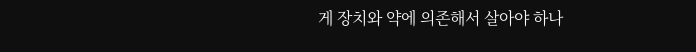게 장치와 약에 의존해서 살아야 하나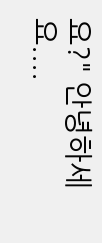요?" 안녕하세요....